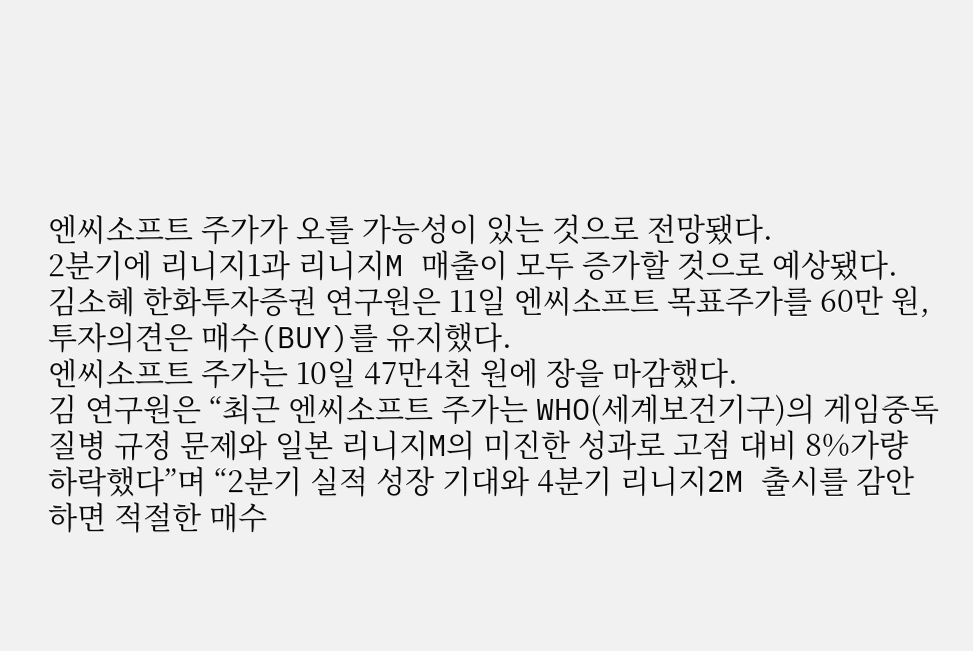엔씨소프트 주가가 오를 가능성이 있는 것으로 전망됐다.
2분기에 리니지1과 리니지M 매출이 모두 증가할 것으로 예상됐다.
김소혜 한화투자증권 연구원은 11일 엔씨소프트 목표주가를 60만 원, 투자의견은 매수(BUY)를 유지했다.
엔씨소프트 주가는 10일 47만4천 원에 장을 마감했다.
김 연구원은 “최근 엔씨소프트 주가는 WHO(세계보건기구)의 게임중독 질병 규정 문제와 일본 리니지M의 미진한 성과로 고점 대비 8%가량 하락했다”며 “2분기 실적 성장 기대와 4분기 리니지2M 출시를 감안하면 적절한 매수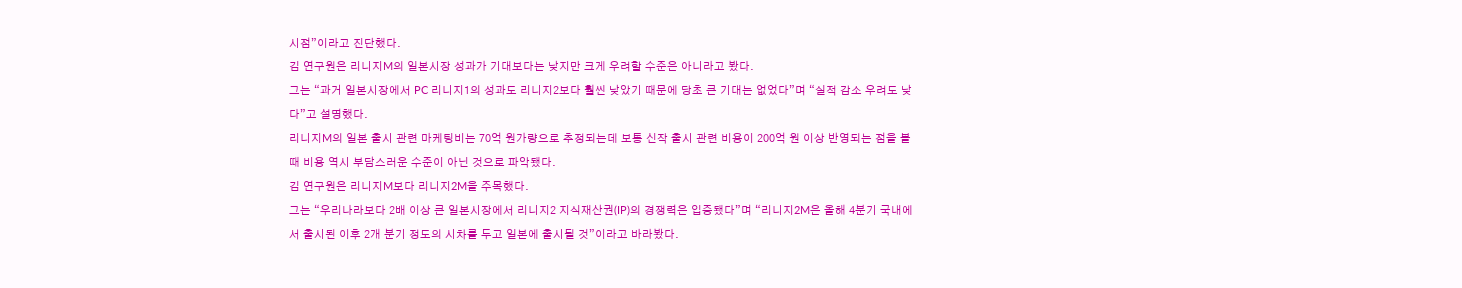시점”이라고 진단했다.
김 연구원은 리니지M의 일본시장 성과가 기대보다는 낮지만 크게 우려할 수준은 아니라고 봤다.
그는 “과거 일본시장에서 PC 리니지1의 성과도 리니지2보다 훨씬 낮았기 때문에 당초 큰 기대는 없었다”며 “실적 감소 우려도 낮다”고 설명했다.
리니지M의 일본 출시 관련 마케팅비는 70억 원가량으로 추정되는데 보통 신작 출시 관련 비용이 200억 원 이상 반영되는 점을 볼 때 비용 역시 부담스러운 수준이 아닌 것으로 파악됐다.
김 연구원은 리니지M보다 리니지2M을 주목했다.
그는 “우리나라보다 2배 이상 큰 일본시장에서 리니지2 지식재산권(IP)의 경쟁력은 입증됐다”며 “리니지2M은 올해 4분기 국내에서 출시된 이후 2개 분기 정도의 시차를 두고 일본에 출시될 것”이라고 바라봤다.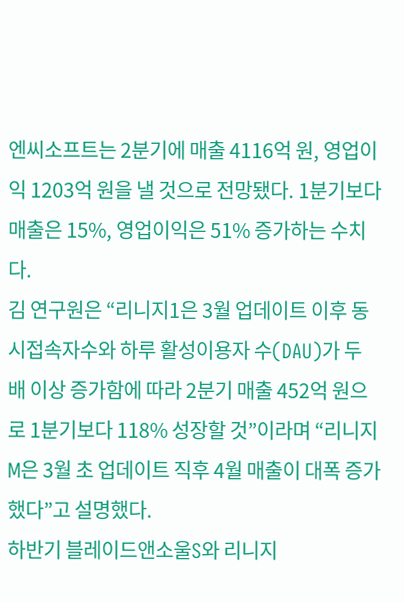엔씨소프트는 2분기에 매출 4116억 원, 영업이익 1203억 원을 낼 것으로 전망됐다. 1분기보다 매출은 15%, 영업이익은 51% 증가하는 수치다.
김 연구원은 “리니지1은 3월 업데이트 이후 동시접속자수와 하루 활성이용자 수(DAU)가 두 배 이상 증가함에 따라 2분기 매출 452억 원으로 1분기보다 118% 성장할 것”이라며 “리니지M은 3월 초 업데이트 직후 4월 매출이 대폭 증가했다”고 설명했다.
하반기 블레이드앤소울S와 리니지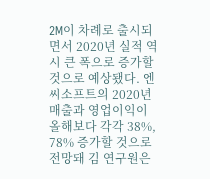2M이 차례로 출시되면서 2020년 실적 역시 큰 폭으로 증가할 것으로 예상됐다. 엔씨소프트의 2020년 매출과 영업이익이 올해보다 각각 38%, 78% 증가할 것으로 전망돼 김 연구원은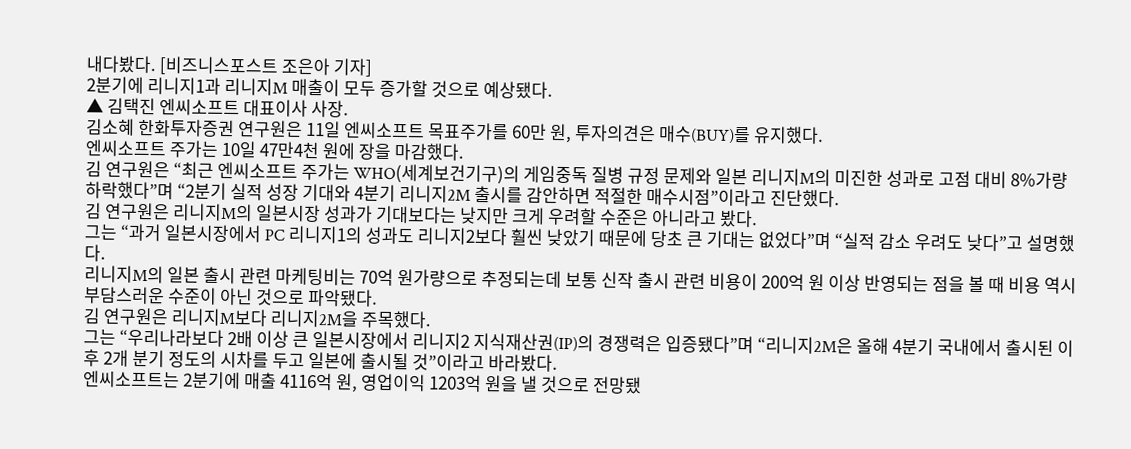내다봤다. [비즈니스포스트 조은아 기자]
2분기에 리니지1과 리니지M 매출이 모두 증가할 것으로 예상됐다.
▲ 김택진 엔씨소프트 대표이사 사장.
김소혜 한화투자증권 연구원은 11일 엔씨소프트 목표주가를 60만 원, 투자의견은 매수(BUY)를 유지했다.
엔씨소프트 주가는 10일 47만4천 원에 장을 마감했다.
김 연구원은 “최근 엔씨소프트 주가는 WHO(세계보건기구)의 게임중독 질병 규정 문제와 일본 리니지M의 미진한 성과로 고점 대비 8%가량 하락했다”며 “2분기 실적 성장 기대와 4분기 리니지2M 출시를 감안하면 적절한 매수시점”이라고 진단했다.
김 연구원은 리니지M의 일본시장 성과가 기대보다는 낮지만 크게 우려할 수준은 아니라고 봤다.
그는 “과거 일본시장에서 PC 리니지1의 성과도 리니지2보다 훨씬 낮았기 때문에 당초 큰 기대는 없었다”며 “실적 감소 우려도 낮다”고 설명했다.
리니지M의 일본 출시 관련 마케팅비는 70억 원가량으로 추정되는데 보통 신작 출시 관련 비용이 200억 원 이상 반영되는 점을 볼 때 비용 역시 부담스러운 수준이 아닌 것으로 파악됐다.
김 연구원은 리니지M보다 리니지2M을 주목했다.
그는 “우리나라보다 2배 이상 큰 일본시장에서 리니지2 지식재산권(IP)의 경쟁력은 입증됐다”며 “리니지2M은 올해 4분기 국내에서 출시된 이후 2개 분기 정도의 시차를 두고 일본에 출시될 것”이라고 바라봤다.
엔씨소프트는 2분기에 매출 4116억 원, 영업이익 1203억 원을 낼 것으로 전망됐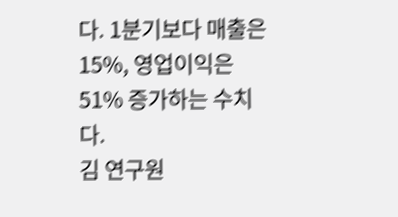다. 1분기보다 매출은 15%, 영업이익은 51% 증가하는 수치다.
김 연구원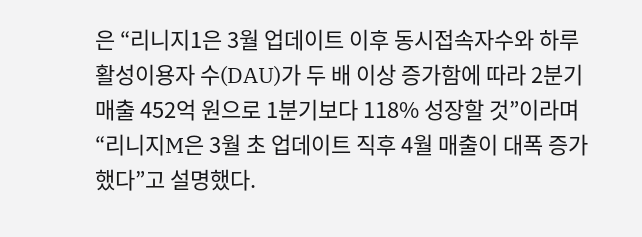은 “리니지1은 3월 업데이트 이후 동시접속자수와 하루 활성이용자 수(DAU)가 두 배 이상 증가함에 따라 2분기 매출 452억 원으로 1분기보다 118% 성장할 것”이라며 “리니지M은 3월 초 업데이트 직후 4월 매출이 대폭 증가했다”고 설명했다.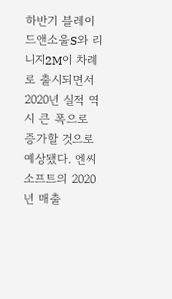하반기 블레이드앤소울S와 리니지2M이 차례로 출시되면서 2020년 실적 역시 큰 폭으로 증가할 것으로 예상됐다. 엔씨소프트의 2020년 매출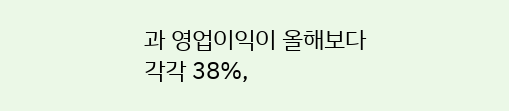과 영업이익이 올해보다 각각 38%,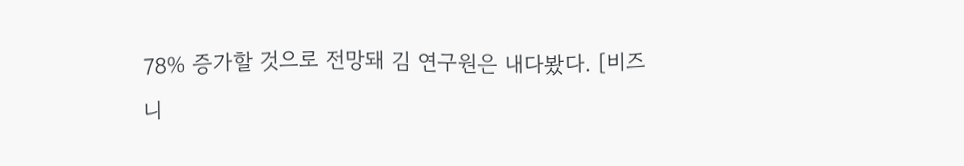78% 증가할 것으로 전망돼 김 연구원은 내다봤다. [비즈니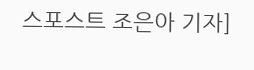스포스트 조은아 기자]